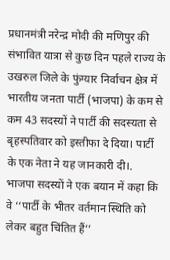प्रधानमंत्री नरेन्द्र मोदी की मणिपुर की संभावित यात्रा से कुछ दिन पहले राज्य के उखरुल जिले के फुंग्यार निर्वाचन क्षेत्र में भारतीय जनता पार्टी (भाजपा) के कम से कम 43 सदस्यों ने पार्टी की सदस्यता से बृहस्पतिवार को इस्तीफा दे दिया। पार्टी के एक नेता ने यह जानकारी दी।.
भाजपा सदस्यों ने एक बयान में कहा कि वे ‘‘पार्टी के भीतर वर्तमान स्थिति को लेकर बहुत चिंतित हैं’’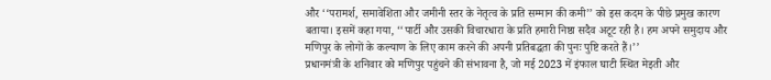और ‘‘परामर्श, समावेशिता और जमीनी स्तर के नेतृत्व के प्रति सम्मान की कमी’’ को इस कदम के पीछे प्रमुख कारण बताया। इसमें कहा गया, ‘‘पार्टी और उसकी विचारधारा के प्रति हमारी निष्ठा सदैव अटूट रही है। हम अपने समुदाय और मणिपुर के लोगों के कल्याण के लिए काम करने की अपनी प्रतिबद्धता की पुनः पुष्टि करते हैं।’’
प्रधानमंत्री के शनिवार को मणिपुर पहुंचने की संभावना है, जो मई 2023 में इंफाल घाटी स्थित मेइती और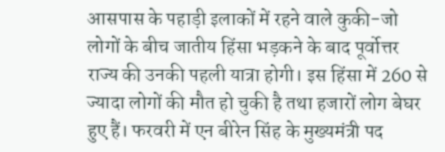आसपास के पहाड़ी इलाकों में रहने वाले कुकी-जो लोगों के बीच जातीय हिंसा भड़कने के बाद पूर्वोत्तर राज्य की उनकी पहली यात्रा होगी। इस हिंसा में 260 से ज्यादा लोगों की मौत हो चुकी है तथा हजारों लोग बेघर हुए हैं। फरवरी में एन बीरेन सिंह के मुख्यमंत्री पद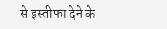से इस्तीफा देने के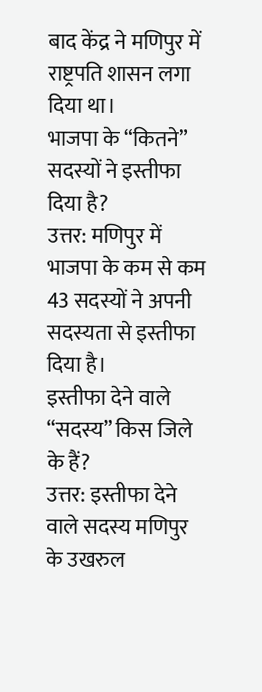बाद केंद्र ने मणिपुर में राष्ट्रपति शासन लगा दिया था।
भाजपा के “कितने” सदस्यों ने इस्तीफा दिया है?
उत्तर: मणिपुर में भाजपा के कम से कम 43 सदस्यों ने अपनी सदस्यता से इस्तीफा दिया है।
इस्तीफा देने वाले “सदस्य” किस जिले के हैं?
उत्तर: इस्तीफा देने वाले सदस्य मणिपुर के उखरुल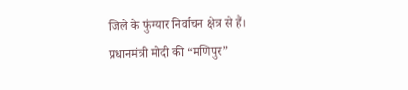जिले के फुंग्यार निर्वाचन क्षेत्र से हैं।
प्रधानमंत्री मोदी की “मणिपुर”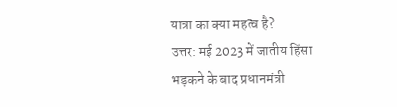यात्रा का क्या महत्व है?
उत्तर: मई 2023 में जातीय हिंसा भड़कने के बाद प्रधानमंत्री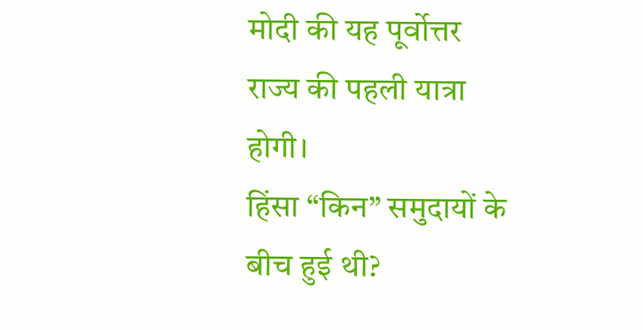मोदी की यह पूर्वोत्तर राज्य की पहली यात्रा होगी।
हिंसा “किन” समुदायों के बीच हुई थी?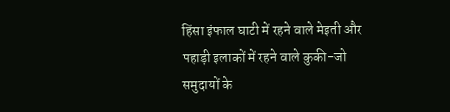हिंसा इंफाल घाटी में रहने वाले मेइती और पहाड़ी इलाकों में रहने वाले कुकी-जो समुदायों के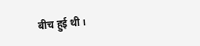बीच हुई थी।